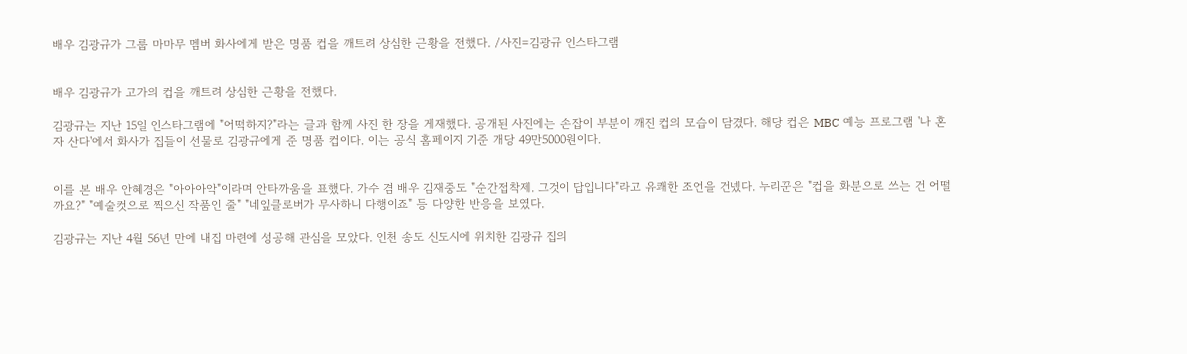배우 김광규가 그룹 마마무 멤버 화사에게 받은 명품 컵을 깨트려 상심한 근황을 전했다. /사진=김광규 인스타그램


배우 김광규가 고가의 컵을 깨트려 상심한 근황을 전했다.

김광규는 지난 15일 인스타그램에 "어떡하지?"라는 글과 함께 사진 한 장을 게재했다. 공개된 사진에는 손잡이 부분이 깨진 컵의 모습이 담겼다. 해당 컵은 MBC 예능 프로그램 '나 혼자 산다'에서 화사가 집들이 선물로 김광규에게 준 명품 컵이다. 이는 공식 홈페이지 기준 개당 49만5000원이다.


이를 본 배우 안혜경은 "아아아악"이라며 안타까움을 표했다. 가수 겸 배우 김재중도 "순간접착제. 그것이 답입니다"라고 유쾌한 조언을 건넸다. 누리꾼은 "컵을 화분으로 쓰는 건 어떨까요?" "예술컷으로 찍으신 작품인 줄" "네잎클로버가 무사하니 다행이죠" 등 다양한 반응을 보였다.

김광규는 지난 4월 56년 만에 내집 마련에 성공해 관심을 모았다. 인천 송도 신도시에 위치한 김광규 집의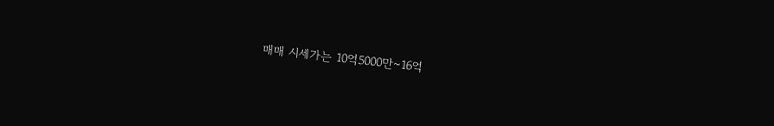매매 시세가는 10억5000만~16억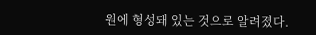원에 형성돼 있는 것으로 알려졌다.